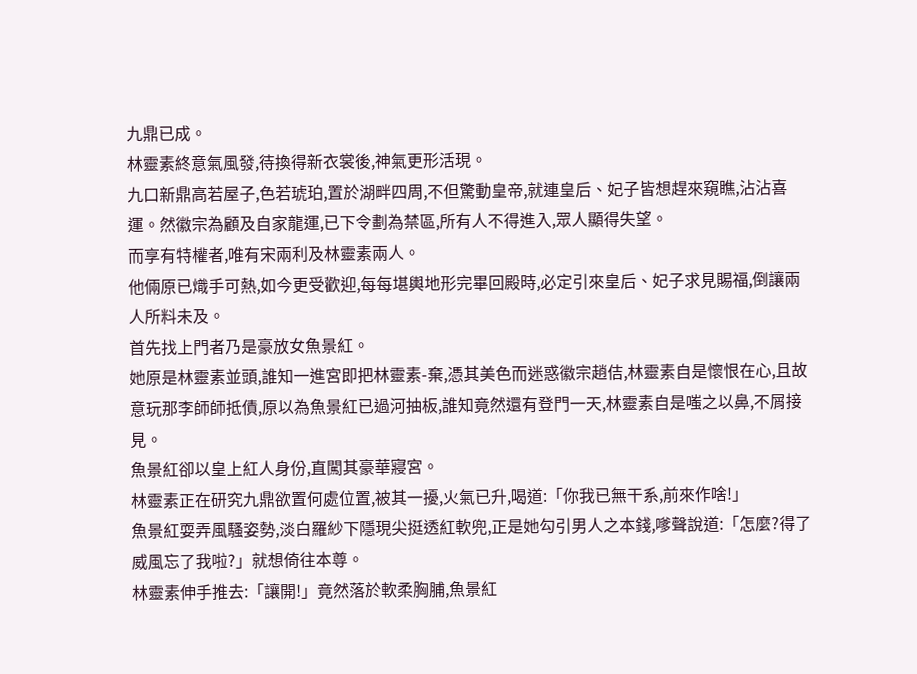九鼎已成。
林靈素終意氣風發,待換得新衣裳後,神氣更形活現。
九口新鼎高若屋子,色若琥珀,置於湖畔四周,不但驚動皇帝,就連皇后、妃子皆想趕來窺瞧,沾沾喜運。然徽宗為顧及自家龍運,已下令劃為禁區,所有人不得進入,眾人顯得失望。
而享有特權者,唯有宋兩利及林靈素兩人。
他倆原已熾手可熱,如今更受歡迎,每每堪輿地形完畢回殿時,必定引來皇后、妃子求見賜福,倒讓兩人所料未及。
首先找上門者乃是豪放女魚景紅。
她原是林靈素並頭,誰知一進宮即把林靈素-棄,憑其美色而迷惑徽宗趙佶,林靈素自是懷恨在心,且故意玩那李師師抵債,原以為魚景紅已過河抽板,誰知竟然還有登門一天,林靈素自是嗤之以鼻,不屑接見。
魚景紅卻以皇上紅人身份,直闖其豪華寢宮。
林靈素正在研究九鼎欲置何處位置,被其一擾,火氣已升,喝道:「你我已無干系,前來作啥!」
魚景紅耍弄風騷姿勢,淡白羅紗下隱現尖挺透紅軟兜,正是她勾引男人之本錢,嗲聲說道:「怎麼?得了威風忘了我啦?」就想倚往本尊。
林靈素伸手推去:「讓開!」竟然落於軟柔胸脯,魚景紅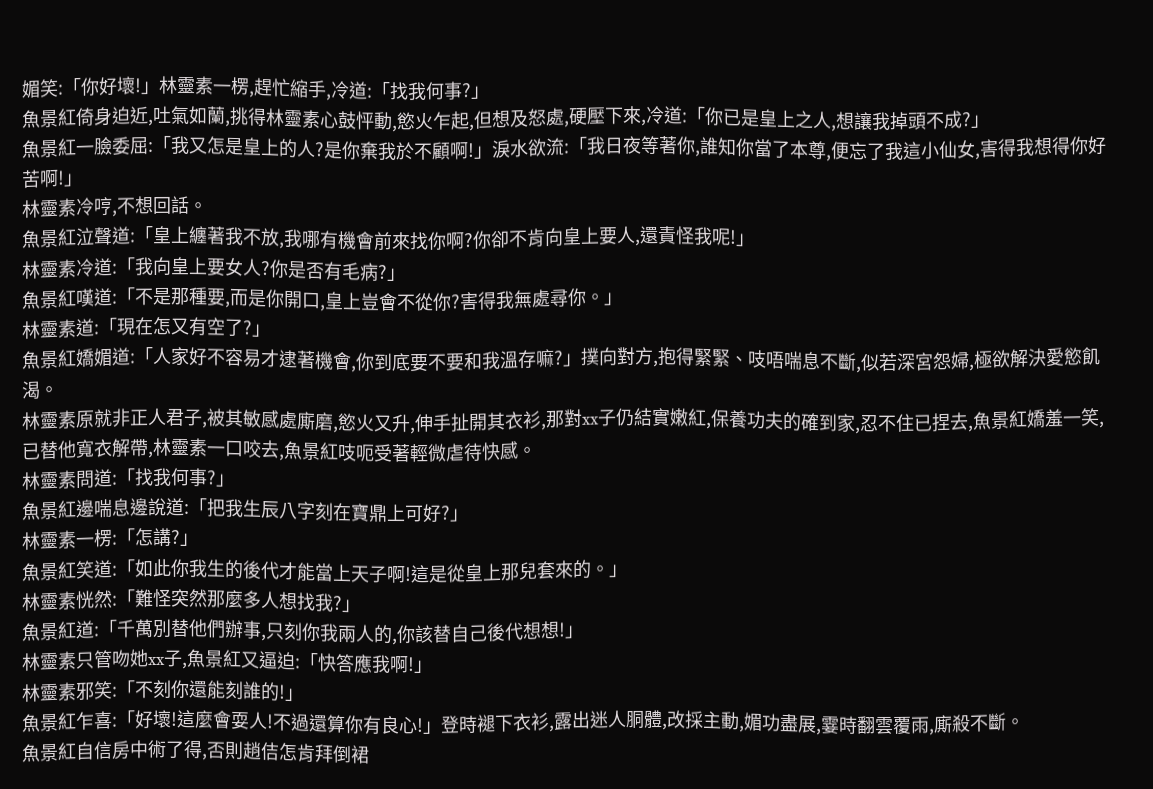媚笑:「你好壞!」林靈素一楞,趕忙縮手,冷道:「找我何事?」
魚景紅倚身迫近,吐氣如蘭,挑得林靈素心鼓怦動,慾火乍起,但想及怒處,硬壓下來,冷道:「你已是皇上之人,想讓我掉頭不成?」
魚景紅一臉委屈:「我又怎是皇上的人?是你棄我於不顧啊!」淚水欲流:「我日夜等著你,誰知你當了本尊,便忘了我這小仙女,害得我想得你好苦啊!」
林靈素冷哼,不想回話。
魚景紅泣聲道:「皇上纏著我不放,我哪有機會前來找你啊?你卻不肯向皇上要人,還責怪我呢!」
林靈素冷道:「我向皇上要女人?你是否有毛病?」
魚景紅嘆道:「不是那種要,而是你開口,皇上豈會不從你?害得我無處尋你。」
林靈素道:「現在怎又有空了?」
魚景紅嬌媚道:「人家好不容易才逮著機會,你到底要不要和我溫存嘛?」撲向對方,抱得緊緊、吱唔喘息不斷,似若深宮怨婦,極欲解決愛慾飢渴。
林靈素原就非正人君子,被其敏感處廝磨,慾火又升,伸手扯開其衣衫,那對xx子仍結實嫩紅,保養功夫的確到家,忍不住已捏去,魚景紅嬌羞一笑,已替他寬衣解帶,林靈素一口咬去,魚景紅吱呃受著輕微虐待快感。
林靈素問道:「找我何事?」
魚景紅邊喘息邊說道:「把我生辰八字刻在寶鼎上可好?」
林靈素一楞:「怎講?」
魚景紅笑道:「如此你我生的後代才能當上天子啊!這是從皇上那兒套來的。」
林靈素恍然:「難怪突然那麼多人想找我?」
魚景紅道:「千萬別替他們辦事,只刻你我兩人的,你該替自己後代想想!」
林靈素只管吻她xx子,魚景紅又逼迫:「快答應我啊!」
林靈素邪笑:「不刻你還能刻誰的!」
魚景紅乍喜:「好壞!這麼會耍人!不過還算你有良心!」登時褪下衣衫,露出迷人胴體,改採主動,媚功盡展,霎時翻雲覆雨,廝殺不斷。
魚景紅自信房中術了得,否則趙佶怎肯拜倒裙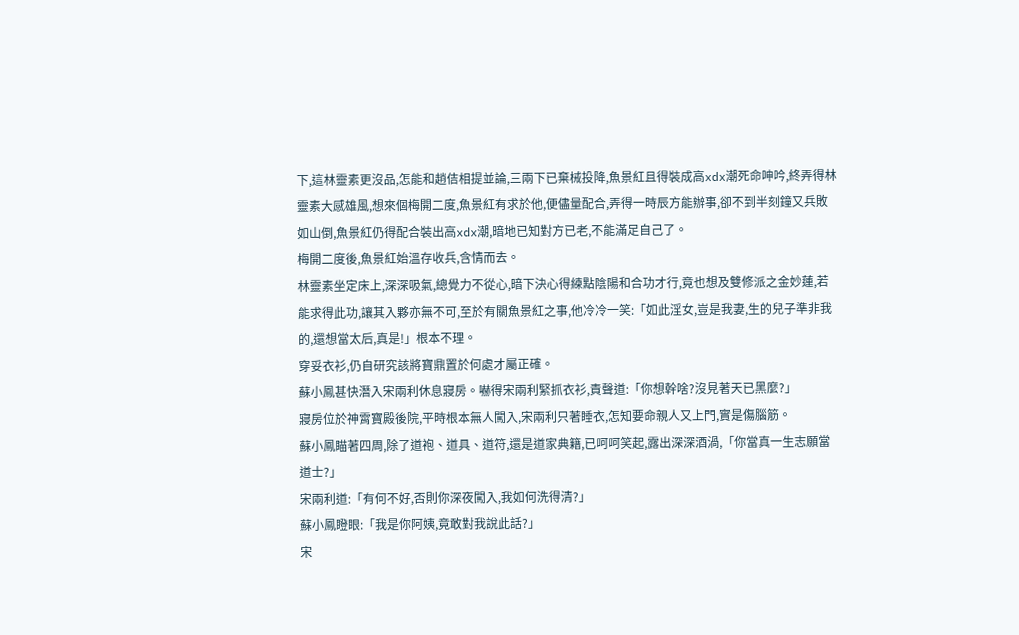下,這林靈素更沒品,怎能和趙佶相提並論,三兩下已棄械投降,魚景紅且得裝成高xdx潮死命呻吟,終弄得林靈素大感雄風,想來個梅開二度,魚景紅有求於他,便儘量配合,弄得一時辰方能辦事,卻不到半刻鐘又兵敗如山倒,魚景紅仍得配合裝出高xdx潮,暗地已知對方已老,不能滿足自己了。
梅開二度後,魚景紅始溫存收兵,含情而去。
林靈素坐定床上,深深吸氣,總覺力不從心,暗下決心得練點陰陽和合功才行,竟也想及雙修派之金妙蓮,若能求得此功,讓其入夥亦無不可,至於有關魚景紅之事,他冷冷一笑:「如此淫女,豈是我妻,生的兒子準非我的,還想當太后,真是!」根本不理。
穿妥衣衫,仍自研究該將寶鼎置於何處才屬正確。
蘇小鳳甚快潛入宋兩利休息寢房。嚇得宋兩利緊抓衣衫,責聲道:「你想幹啥?沒見著天已黑麼?」
寢房位於神霄寶殿後院,平時根本無人闖入,宋兩利只著睡衣,怎知要命親人又上門,實是傷腦筋。
蘇小鳳瞄著四周,除了道袍、道具、道符,還是道家典籍,已呵呵笑起,露出深深酒渦,「你當真一生志願當道士?」
宋兩利道:「有何不好,否則你深夜闖入,我如何洗得清?」
蘇小鳳瞪眼:「我是你阿姨,竟敢對我說此話?」
宋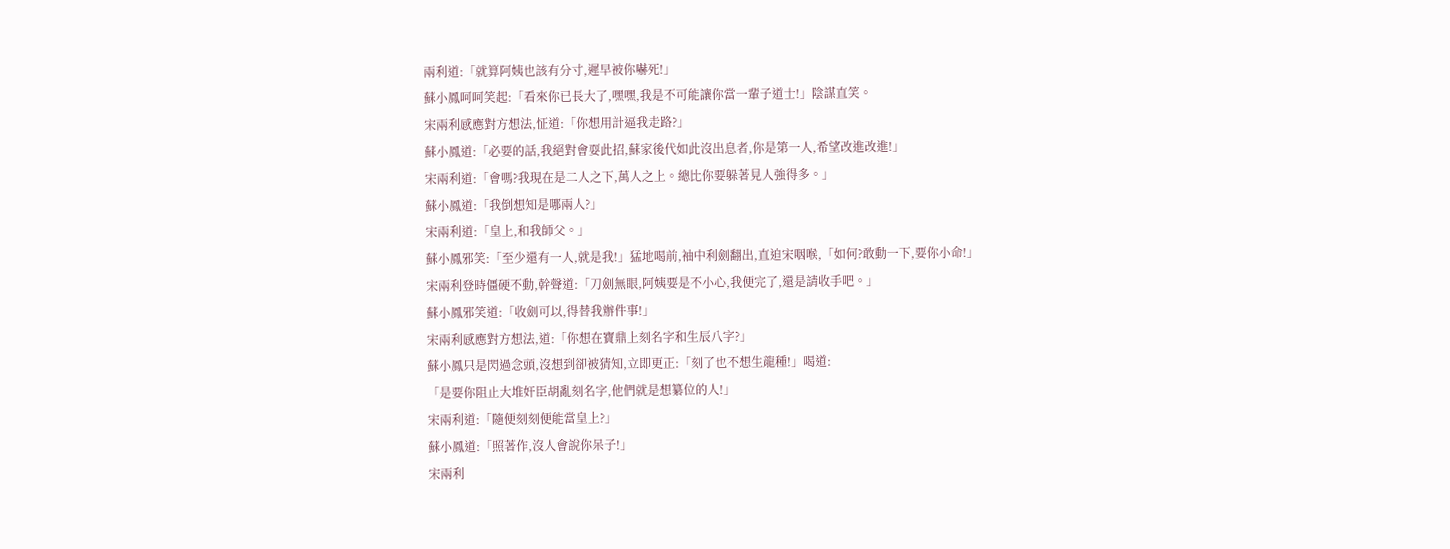兩利道:「就算阿姨也該有分寸,遲早被你嚇死!」
蘇小鳳呵呵笑起:「看來你已長大了,嘿嘿,我是不可能讓你當一輩子道士!」陰謀直笑。
宋兩利感應對方想法,怔道:「你想用計逼我走路?」
蘇小鳳道:「必要的話,我絕對會耍此招,蘇家後代如此沒出息者,你是第一人,希望改進改進!」
宋兩利道:「會嗎?我現在是二人之下,萬人之上。總比你要躲著見人強得多。」
蘇小鳳道:「我倒想知是哪兩人?」
宋兩利道:「皇上,和我師父。」
蘇小鳳邪笑:「至少還有一人,就是我!」猛地喝前,袖中利劍翻出,直迫宋咽喉,「如何?敢動一下,要你小命!」
宋兩利登時僵硬不動,幹聲道:「刀劍無眼,阿姨要是不小心,我便完了,還是請收手吧。」
蘇小鳳邪笑道:「收劍可以,得替我辦件事!」
宋兩利感應對方想法,道:「你想在寶鼎上刻名字和生辰八字?」
蘇小鳳只是閃過念頭,沒想到卻被猜知,立即更正:「刻了也不想生龍種!」喝道:
「是要你阻止大堆奸臣胡亂刻名字,他們就是想纂位的人!」
宋兩利道:「隨便刻刻便能當皇上?」
蘇小鳳道:「照著作,沒人會說你呆子!」
宋兩利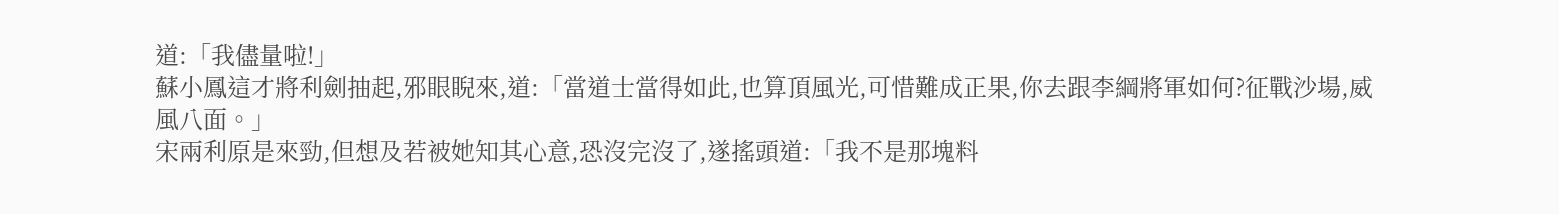道:「我儘量啦!」
蘇小鳳這才將利劍抽起,邪眼睨來,道:「當道士當得如此,也算頂風光,可惜難成正果,你去跟李綱將軍如何?征戰沙場,威風八面。」
宋兩利原是來勁,但想及若被她知其心意,恐沒完沒了,遂搖頭道:「我不是那塊料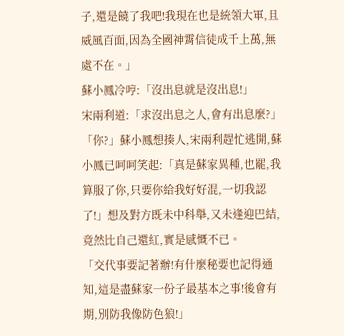子,還是饒了我吧!我現在也是統領大軍,且威風百面,因為全國神霄信徒成千上萬,無處不在。」
蘇小鳳冷哼:「沒出息就是沒出息!」
宋兩利道:「求沒出息之人,會有出息麼?」
「你?」蘇小鳳想揍人,宋兩利趕忙逃開,蘇小鳳已呵呵笑起:「真是蘇家異種,也罷,我算服了你,只要你給我好好混,一切我認了!」想及對方既未中科舉,又未逢迎巴結,竟然比自己還紅,實是感慨不已。
「交代事要記著辦!有什麼秘要也記得通知,這是盡蘇家一份子最基本之事!後會有期,別防我像防色狼!」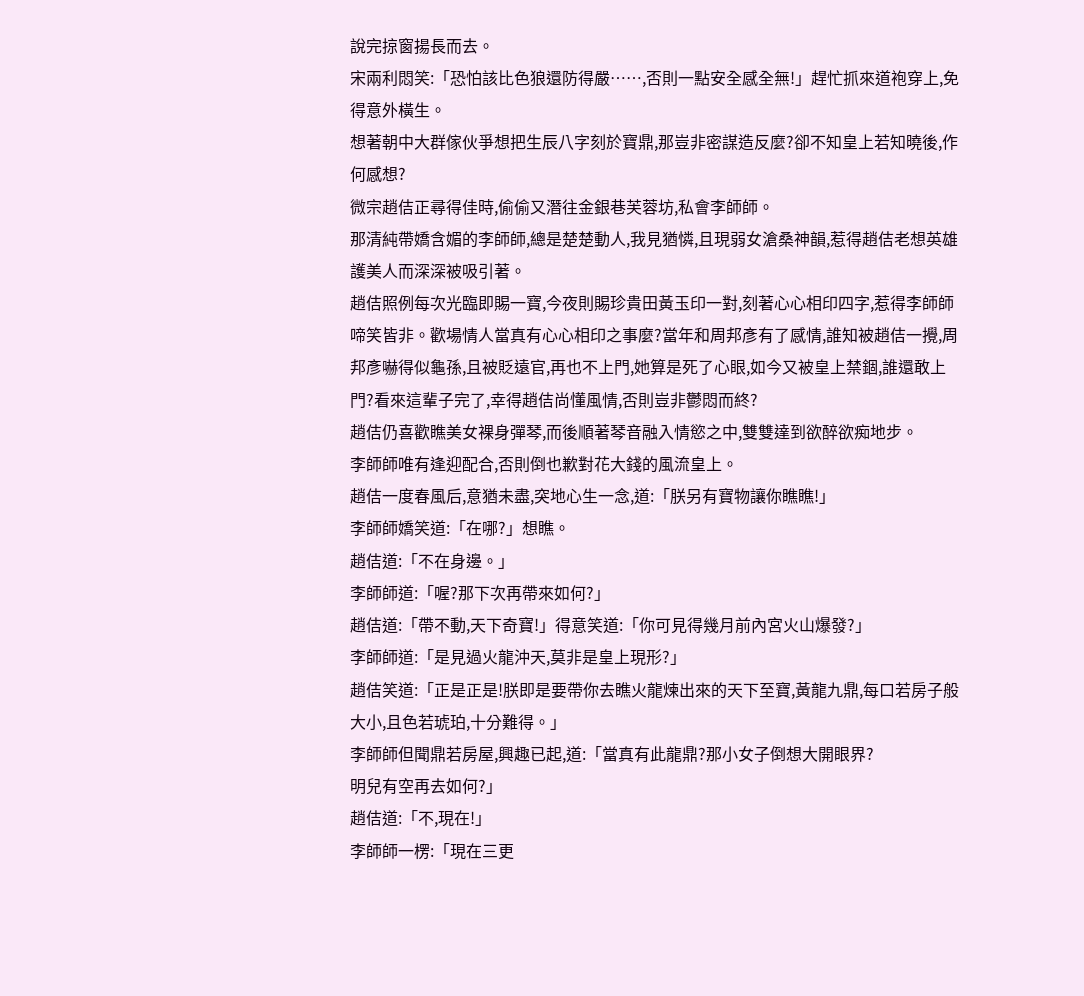說完掠窗揚長而去。
宋兩利悶笑:「恐怕該比色狼還防得嚴……,否則一點安全感全無!」趕忙抓來道袍穿上,免得意外橫生。
想著朝中大群傢伙爭想把生辰八字刻於寶鼎,那豈非密謀造反麼?卻不知皇上若知曉後,作何感想?
微宗趙佶正尋得佳時,偷偷又潛往金銀巷芙蓉坊,私會李師師。
那清純帶嬌含媚的李師師,總是楚楚動人,我見猶憐,且現弱女滄桑神韻,惹得趙佶老想英雄護美人而深深被吸引著。
趙佶照例每次光臨即賜一寶,今夜則賜珍貴田黃玉印一對,刻著心心相印四字,惹得李師師啼笑皆非。歡場情人當真有心心相印之事麼?當年和周邦彥有了感情,誰知被趙佶一攪,周邦彥嚇得似龜孫,且被貶遠官,再也不上門,她算是死了心眼,如今又被皇上禁錮,誰還敢上門?看來這輩子完了,幸得趙佶尚懂風情,否則豈非鬱悶而終?
趙佶仍喜歡瞧美女裸身彈琴,而後順著琴音融入情慾之中,雙雙達到欲醉欲痴地步。
李師師唯有逢迎配合,否則倒也歉對花大錢的風流皇上。
趙佶一度春風后,意猶未盡,突地心生一念,道:「朕另有寶物讓你瞧瞧!」
李師師嬌笑道:「在哪?」想瞧。
趙佶道:「不在身邊。」
李師師道:「喔?那下次再帶來如何?」
趙佶道:「帶不動,天下奇寶!」得意笑道:「你可見得幾月前內宮火山爆發?」
李師師道:「是見過火龍沖天,莫非是皇上現形?」
趙佶笑道:「正是正是!朕即是要帶你去瞧火龍煉出來的天下至寶,黃龍九鼎,每口若房子般大小,且色若琥珀,十分難得。」
李師師但聞鼎若房屋,興趣已起,道:「當真有此龍鼎?那小女子倒想大開眼界?
明兒有空再去如何?」
趙佶道:「不,現在!」
李師師一楞:「現在三更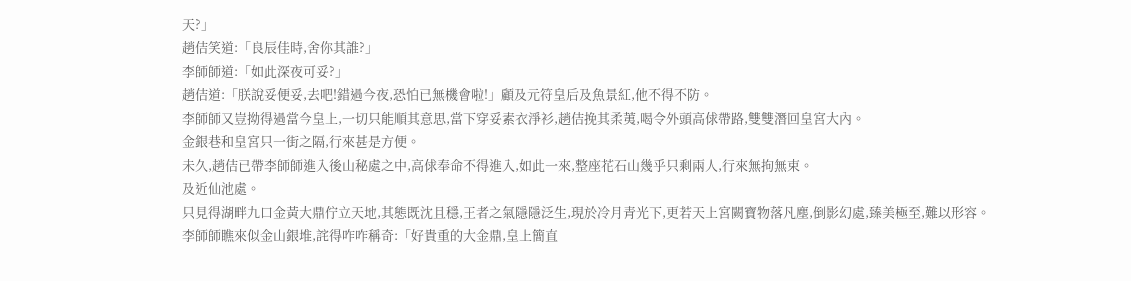天?」
趙佶笑道:「良辰佳時,舍你其誰?」
李師師道:「如此深夜可妥?」
趙佶道:「朕說妥便妥,去吧!錯過今夜,恐怕已無機會啦!」顧及元符皇后及魚景紅,他不得不防。
李師師又豈拗得過當今皇上,一切只能順其意思,當下穿妥素衣淨衫,趙佶挽其柔荑,喝令外頭高俅帶路,雙雙潛回皇宮大內。
金銀巷和皇宮只一街之隔,行來甚是方便。
未久,趙佶已帶李師師進入後山秘處之中,高俅奉命不得進入,如此一來,整座花石山幾乎只剩兩人,行來無拘無束。
及近仙池處。
只見得湖畔九口金黃大鼎佇立天地,其態既沈且穩,王者之氣隱隱泛生,現於冷月青光下,更若天上宮闕寶物落凡塵,倒影幻處,臻美極至,難以形容。
李師師瞧來似金山銀堆,詫得咋咋稱奇:「好貴重的大金鼎,皇上簡直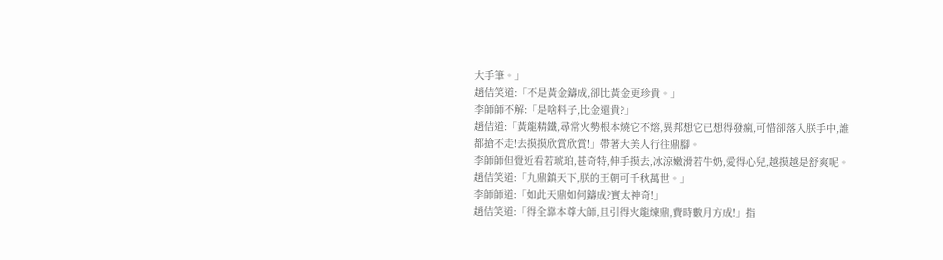大手筆。」
趙佶笑道:「不是黃金鑄成,卻比黃金更珍貴。」
李師師不解:「是啥料子,比金還貴?」
趙佶道:「黃龍精鐵,尋常火勢根本燒它不熔,異邦想它已想得發瘋,可惜卻落入朕手中,誰都搶不走!去摸摸欣賞欣賞!」帶著大美人行往鼎腳。
李師師但覺近看若琥珀,甚奇特,伸手摸去,冰涼嫩滑若牛奶,愛得心兒,越摸越是舒爽呢。
趙佶笑道:「九鼎鎮天下,朕的王朝可千秋萬世。」
李師師道:「如此天鼎如何鑄成?實太神奇!」
趙佶笑道:「得全靠本尊大師,且引得火龍煉鼎,費時數月方成!」指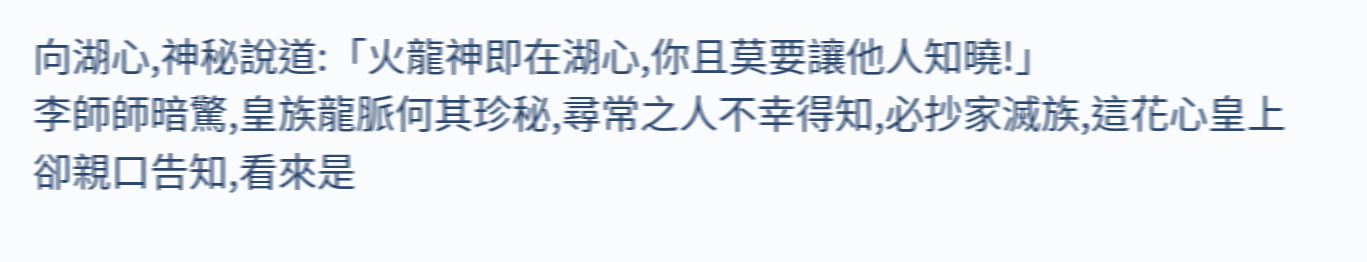向湖心,神秘說道:「火龍神即在湖心,你且莫要讓他人知曉!」
李師師暗驚,皇族龍脈何其珍秘,尋常之人不幸得知,必抄家滅族,這花心皇上卻親口告知,看來是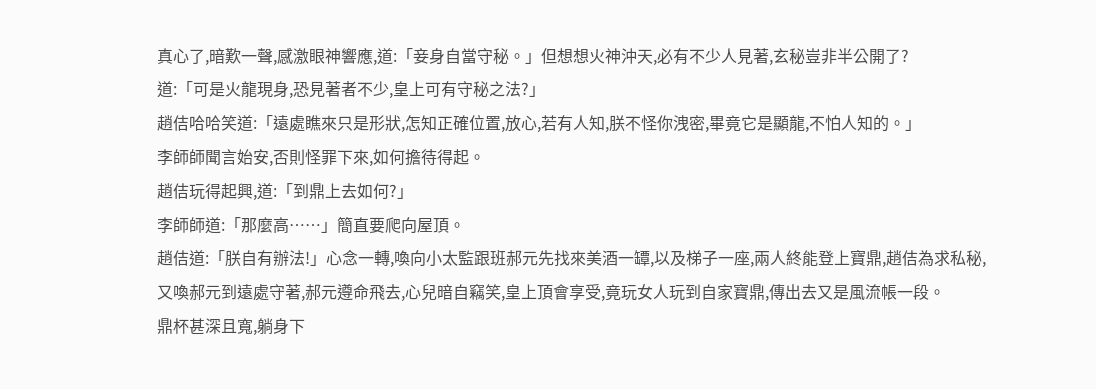真心了,暗歎一聲,感激眼神響應,道:「妾身自當守秘。」但想想火神沖天,必有不少人見著,玄秘豈非半公開了?
道:「可是火龍現身,恐見著者不少,皇上可有守秘之法?」
趙佶哈哈笑道:「遠處瞧來只是形狀,怎知正確位置,放心,若有人知,朕不怪你洩密,畢竟它是顯龍,不怕人知的。」
李師師聞言始安,否則怪罪下來,如何擔待得起。
趙佶玩得起興,道:「到鼎上去如何?」
李師師道:「那麼高……」簡直要爬向屋頂。
趙佶道:「朕自有辦法!」心念一轉,喚向小太監跟班郝元先找來美酒一罈,以及梯子一座,兩人終能登上寶鼎,趙佶為求私秘,又喚郝元到遠處守著,郝元遵命飛去,心兒暗自竊笑,皇上頂會享受,竟玩女人玩到自家寶鼎,傳出去又是風流帳一段。
鼎杯甚深且寬,躺身下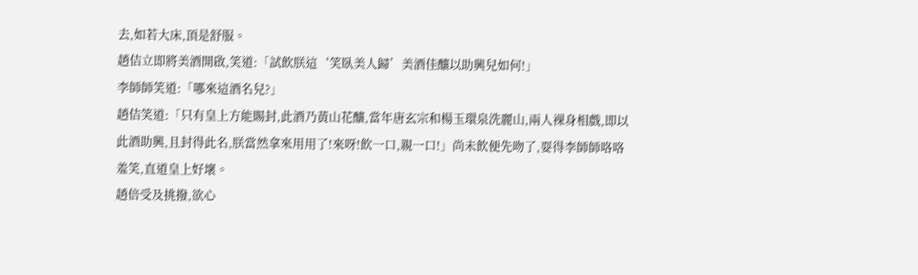去,如若大床,頂是舒服。
趙佶立即將美酒開啟,笑道:「試飲朕這‘笑臥美人歸’美酒佳釀以助興兒如何!」
李師師笑道:「哪來這酒名兒?」
趙佶笑道:「只有皇上方能賜封,此酒乃黃山花釀,當年唐玄宗和楊玉環泉洗麗山,兩人裸身相戲,即以此酒助興,且封得此名,朕當然拿來用用了!來呀!飲一口,親一口!」尚未飲便先吻了,耍得李師師咯咯羞笑,直道皇上好壞。
趙倍受及挑撥,欲心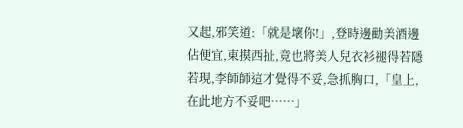又起,邪笑道:「就是壞你!」,登時邊勸美酒邊佔便宜,東摸西扯,竟也將美人兒衣衫褪得若隱若現,李師師這才覺得不妥,急抓胸口,「皇上,在此地方不妥吧……」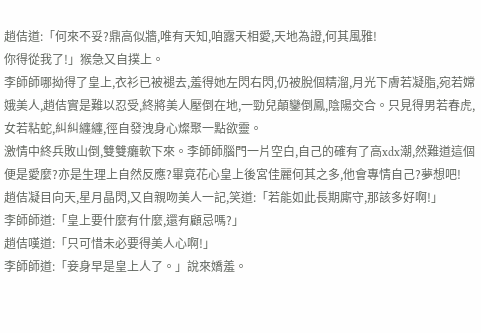趙佶道:「何來不妥?鼎高似牆,唯有天知,咱露天相愛,天地為證,何其風雅!
你得從我了!」猴急又自撲上。
李師師哪拗得了皇上,衣衫已被褪去,羞得她左閃右閃,仍被脫個精溜,月光下膚若凝脂,宛若嫦娥美人,趙佶實是難以忍受,終將美人壓倒在地,一勁兒顛鑾倒鳳,陰陽交合。只見得男若春虎,女若粘蛇,糾糾纏纏,徑自發洩身心燦聚一點欲靈。
激情中終兵敗山倒,雙雙癱軟下來。李師師腦門一片空白,自己的確有了高xdx潮,然難道這個便是愛麼?亦是生理上自然反應?畢竟花心皇上後宮佳麗何其之多,他會專情自己?夢想吧!
趙佶凝目向天,星月晶閃,又自親吻美人一記,笑道:「若能如此長期廝守,那該多好啊!」
李師師道:「皇上要什麼有什麼,還有顧忌嗎?」
趙佶嘆道:「只可惜未必要得美人心啊!」
李師師道:「妾身早是皇上人了。」說來嬌羞。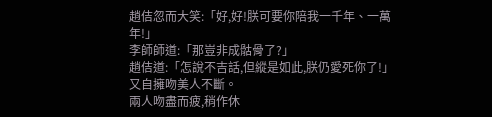趙佶忽而大笑:「好,好!朕可要你陪我一千年、一萬年!」
李師師道:「那豈非成骷骨了?」
趙佶道:「怎說不吉話,但縱是如此,朕仍愛死你了!」又自擁吻美人不斷。
兩人吻盡而疲,稍作休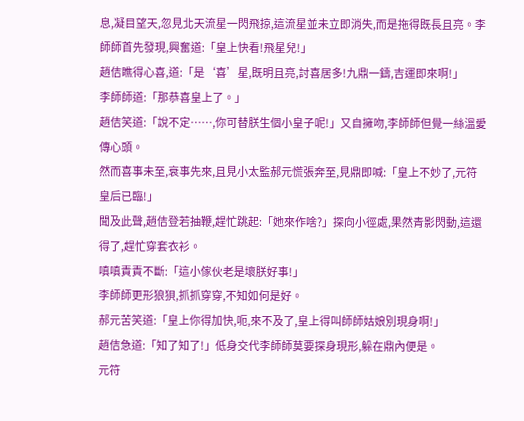息,凝目望天,忽見北天流星一閃飛掠,這流星並未立即消失,而是拖得既長且亮。李師師首先發現,興奮道:「皇上快看!飛星兒!」
趙佶瞧得心喜,道:「是‘喜’星,既明且亮,討喜居多!九鼎一鑄,吉運即來啊!」
李師師道:「那恭喜皇上了。」
趙佶笑道:「說不定……,你可替朕生個小皇子呢!」又自擁吻,李師師但覺一絲溫愛傳心頭。
然而喜事未至,衰事先來,且見小太監郝元慌張奔至,見鼎即喊:「皇上不妙了,元符皇后已臨!」
聞及此聲,趙佶登若抽鞭,趕忙跳起:「她來作啥?」探向小徑處,果然青影閃動,這還得了,趕忙穿套衣衫。
嗔嗔責責不斷:「這小傢伙老是壞朕好事!」
李師師更形狼狽,抓抓穿穿,不知如何是好。
郝元苦笑道:「皇上你得加快,呃,來不及了,皇上得叫師師姑娘別現身啊!」
趙佶急道:「知了知了!」低身交代李師師莫要探身現形,躲在鼎內便是。
元符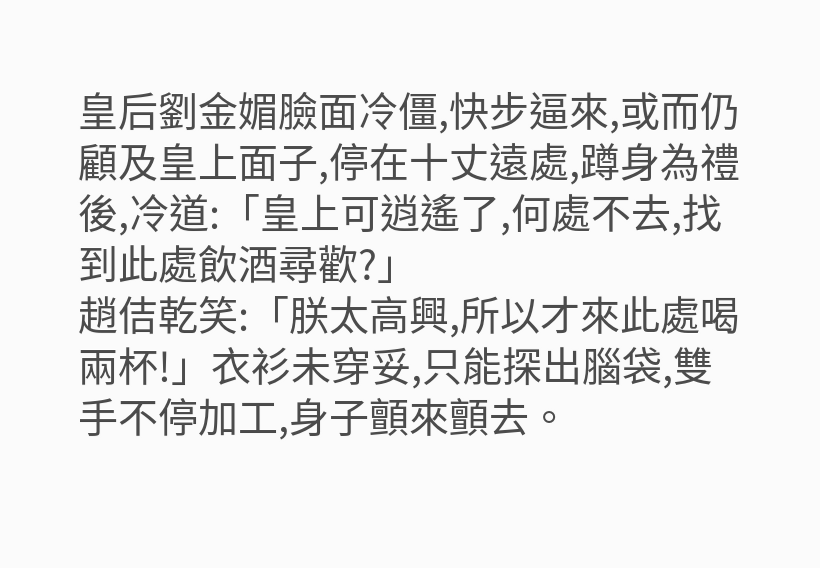皇后劉金媚臉面冷僵,快步逼來,或而仍顧及皇上面子,停在十丈遠處,蹲身為禮後,冷道:「皇上可逍遙了,何處不去,找到此處飲酒尋歡?」
趙佶乾笑:「朕太高興,所以才來此處喝兩杯!」衣衫未穿妥,只能探出腦袋,雙手不停加工,身子顫來顫去。